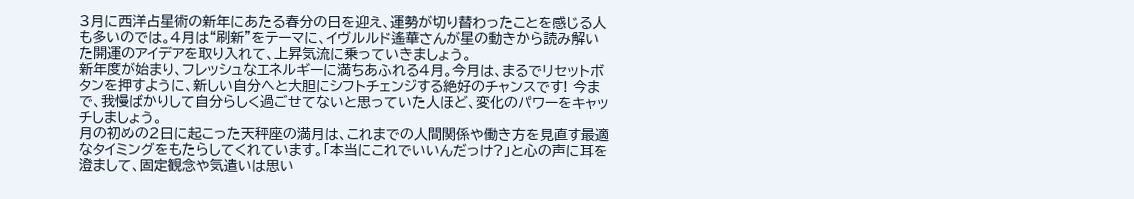3月に西洋占星術の新年にあたる春分の日を迎え、運勢が切り替わったことを感じる人も多いのでは。4月は“刷新”をテーマに、イヴルルド遙華さんが星の動きから読み解いた開運のアイデアを取り入れて、上昇気流に乗っていきましょう。
新年度が始まり、フレッシュなエネルギーに満ちあふれる4月。今月は、まるでリセットボタンを押すように、新しい自分へと大胆にシフトチェンジする絶好のチャンスです! 今まで、我慢ばかりして自分らしく過ごせてないと思っていた人ほど、変化のパワーをキャッチしましょう。
月の初めの2日に起こった天秤座の満月は、これまでの人間関係や働き方を見直す最適なタイミングをもたらしてくれています。「本当にこれでいいんだっけ?」と心の声に耳を澄まして、固定観念や気遣いは思い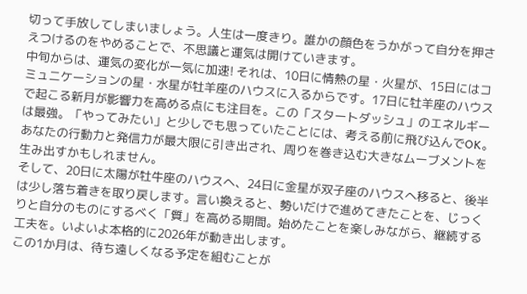切って手放してしまいましょう。人生は一度きり。誰かの顔色をうかがって自分を押さえつけるのをやめることで、不思議と運気は開けていきます。
中旬からは、運気の変化が一気に加速! それは、10日に情熱の星・火星が、15日にはコミュニケーションの星・水星が牡羊座のハウスに入るからです。17日に牡羊座のハウスで起こる新月が影響力を高める点にも注目を。この「スタートダッシュ」のエネルギーは最強。「やってみたい」と少しでも思っていたことには、考える前に飛び込んでOK。あなたの行動力と発信力が最大限に引き出され、周りを巻き込む大きなムーブメントを生み出すかもしれません。
そして、20日に太陽が牡牛座のハウスへ、24日に金星が双子座のハウスへ移ると、後半は少し落ち着きを取り戻します。言い換えると、勢いだけで進めてきたことを、じっくりと自分のものにするべく「質」を高める期間。始めたことを楽しみながら、継続する工夫を。いよいよ本格的に2026年が動き出します。
この1か月は、待ち遠しくなる予定を組むことが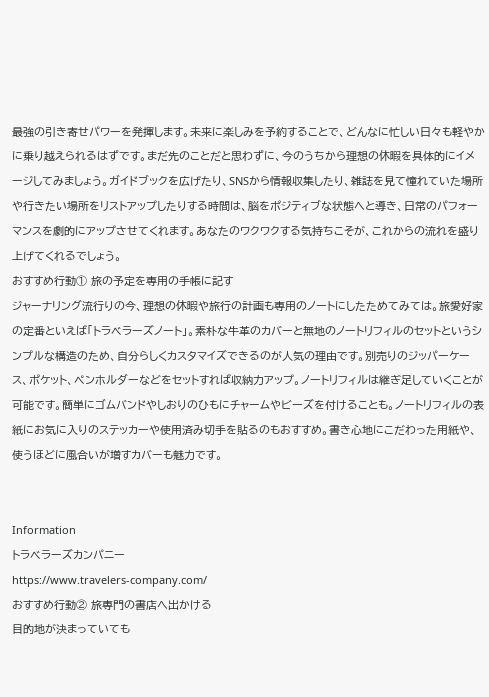最強の引き寄せパワーを発揮します。未来に楽しみを予約することで、どんなに忙しい日々も軽やかに乗り越えられるはずです。まだ先のことだと思わずに、今のうちから理想の休暇を具体的にイメージしてみましょう。ガイドブックを広げたり、SNSから情報収集したり、雑誌を見て憧れていた場所や行きたい場所をリストアップしたりする時間は、脳をポジティブな状態へと導き、日常のパフォーマンスを劇的にアップさせてくれます。あなたのワクワクする気持ちこそが、これからの流れを盛り上げてくれるでしょう。
おすすめ行動① 旅の予定を専用の手帳に記す
ジャーナリング流行りの今、理想の休暇や旅行の計画も専用のノートにしたためてみては。旅愛好家の定番といえば「トラベラーズノート」。素朴な牛革のカバーと無地のノートリフィルのセットというシンプルな構造のため、自分らしくカスタマイズできるのが人気の理由です。別売りのジッパーケース、ポケット、ペンホルダーなどをセットすれば収納力アップ。ノートリフィルは継ぎ足していくことが可能です。簡単にゴムバンドやしおりのひもにチャームやビーズを付けることも。ノートリフィルの表紙にお気に入りのステッカーや使用済み切手を貼るのもおすすめ。書き心地にこだわった用紙や、使うほどに風合いが増すカバーも魅力です。


Information
トラベラーズカンパニー
https://www.travelers-company.com/
おすすめ行動② 旅専門の書店へ出かける
目的地が決まっていても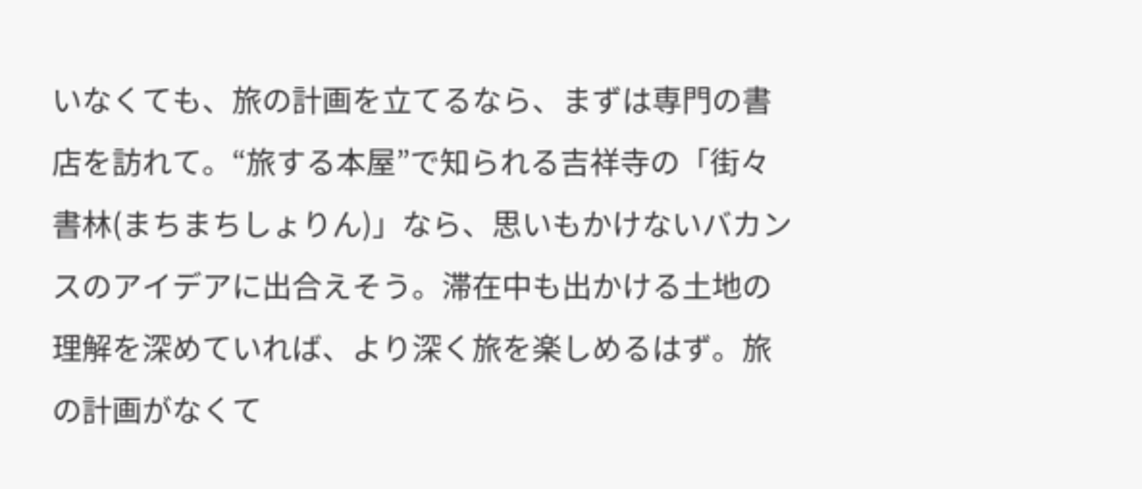いなくても、旅の計画を立てるなら、まずは専門の書店を訪れて。“旅する本屋”で知られる吉祥寺の「街々書林(まちまちしょりん)」なら、思いもかけないバカンスのアイデアに出合えそう。滞在中も出かける土地の理解を深めていれば、より深く旅を楽しめるはず。旅の計画がなくて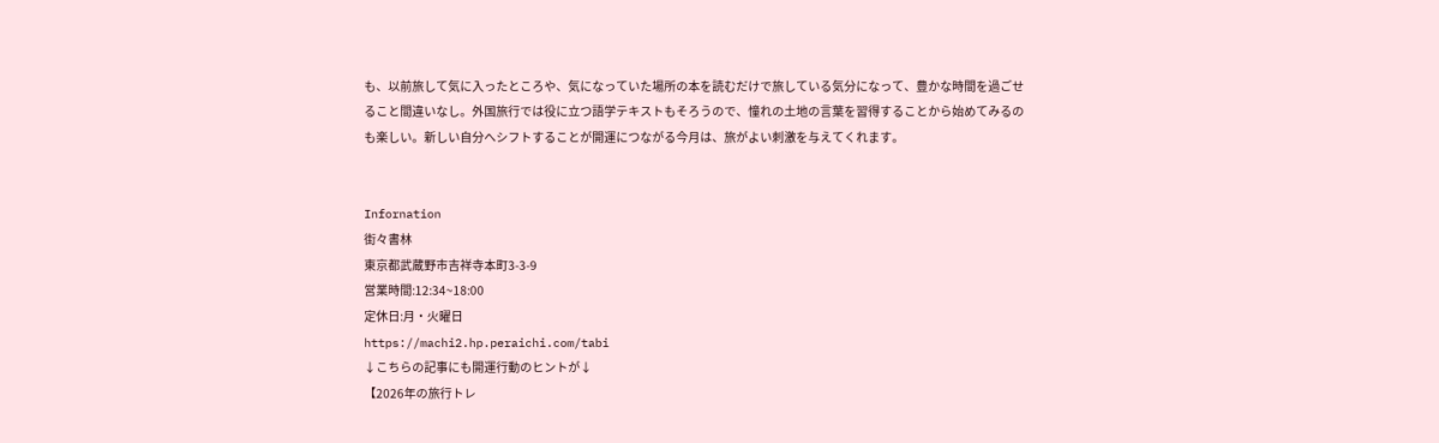も、以前旅して気に入ったところや、気になっていた場所の本を読むだけで旅している気分になって、豊かな時間を過ごせること間違いなし。外国旅行では役に立つ語学テキストもそろうので、憧れの土地の言葉を習得することから始めてみるのも楽しい。新しい自分へシフトすることが開運につながる今月は、旅がよい刺激を与えてくれます。


Infornation
街々書林
東京都武蔵野市吉祥寺本町3-3-9
営業時間:12:34~18:00
定休日:月・火曜日
https://machi2.hp.peraichi.com/tabi
↓こちらの記事にも開運行動のヒントが↓
【2026年の旅行トレ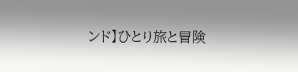ンド】ひとり旅と冒険